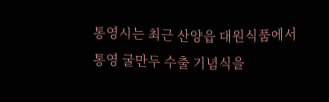통영시는 최근 산양읍 대원식품에서 통영 굴만두 수출 기념식을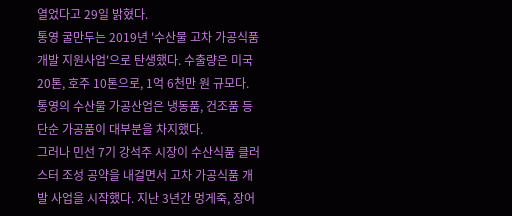열었다고 29일 밝혔다.
통영 굴만두는 2019년 '수산물 고차 가공식품 개발 지원사업'으로 탄생했다. 수출량은 미국 20톤, 호주 10톤으로, 1억 6천만 원 규모다.
통영의 수산물 가공산업은 냉동품, 건조품 등 단순 가공품이 대부분을 차지했다.
그러나 민선 7기 강석주 시장이 수산식품 클러스터 조성 공약을 내걸면서 고차 가공식품 개발 사업을 시작했다. 지난 3년간 멍게죽, 장어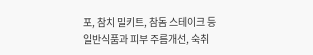포, 참치 밀키트, 참돔 스테이크 등 일반식품과 피부 주름개선, 숙취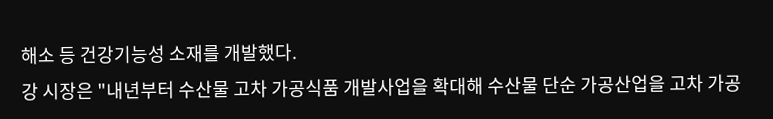해소 등 건강기능성 소재를 개발했다.
강 시장은 "내년부터 수산물 고차 가공식품 개발사업을 확대해 수산물 단순 가공산업을 고차 가공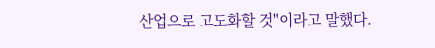산업으로 고도화할 것"이라고 말했다.